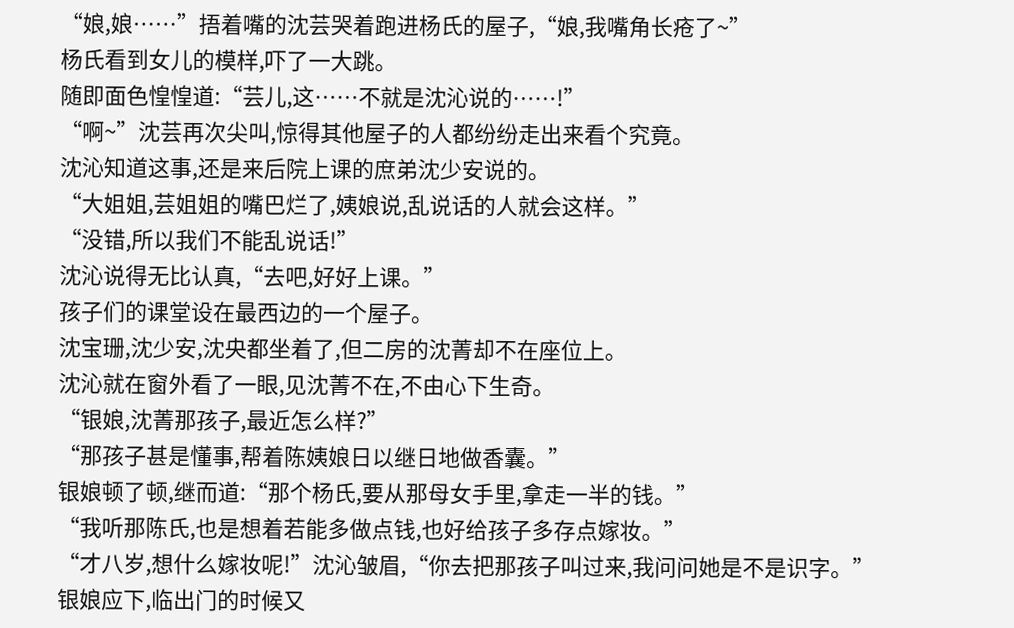“娘,娘……”捂着嘴的沈芸哭着跑进杨氏的屋子,“娘,我嘴角长疮了~”
杨氏看到女儿的模样,吓了一大跳。
随即面色惶惶道:“芸儿,这……不就是沈沁说的……!”
“啊~”沈芸再次尖叫,惊得其他屋子的人都纷纷走出来看个究竟。
沈沁知道这事,还是来后院上课的庶弟沈少安说的。
“大姐姐,芸姐姐的嘴巴烂了,姨娘说,乱说话的人就会这样。”
“没错,所以我们不能乱说话!”
沈沁说得无比认真,“去吧,好好上课。”
孩子们的课堂设在最西边的一个屋子。
沈宝珊,沈少安,沈央都坐着了,但二房的沈菁却不在座位上。
沈沁就在窗外看了一眼,见沈菁不在,不由心下生奇。
“银娘,沈菁那孩子,最近怎么样?”
“那孩子甚是懂事,帮着陈姨娘日以继日地做香囊。”
银娘顿了顿,继而道:“那个杨氏,要从那母女手里,拿走一半的钱。”
“我听那陈氏,也是想着若能多做点钱,也好给孩子多存点嫁妆。”
“才八岁,想什么嫁妆呢!”沈沁皱眉,“你去把那孩子叫过来,我问问她是不是识字。”
银娘应下,临出门的时候又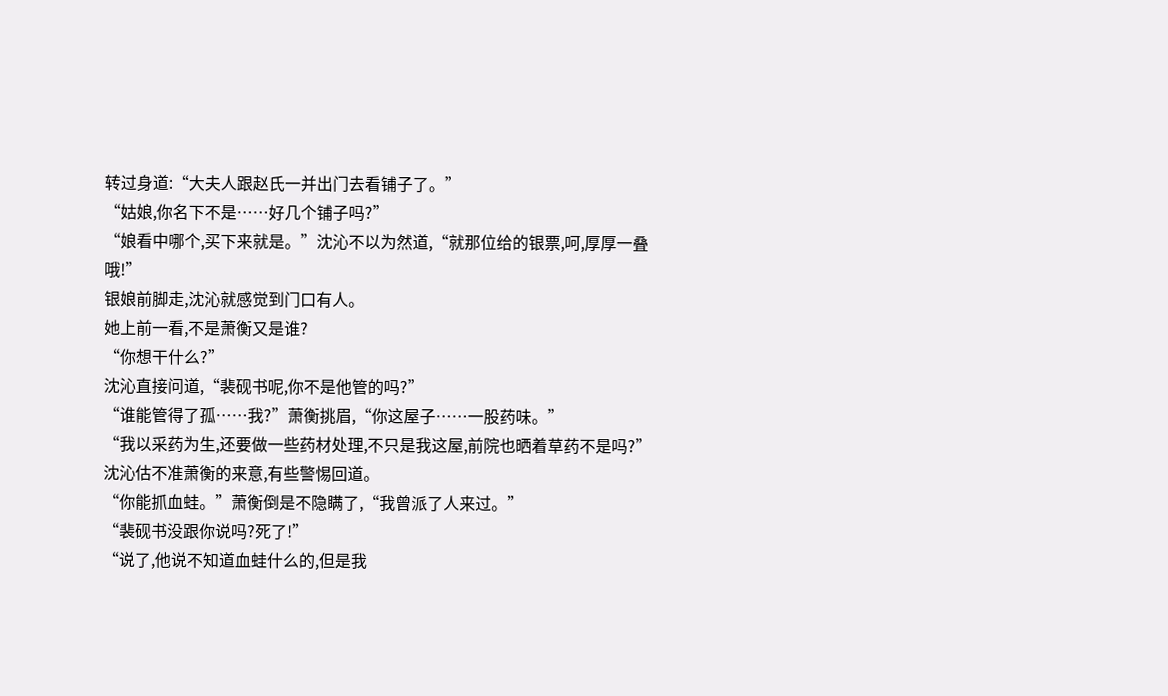转过身道:“大夫人跟赵氏一并出门去看铺子了。”
“姑娘,你名下不是……好几个铺子吗?”
“娘看中哪个,买下来就是。”沈沁不以为然道,“就那位给的银票,呵,厚厚一叠哦!”
银娘前脚走,沈沁就感觉到门口有人。
她上前一看,不是萧衡又是谁?
“你想干什么?”
沈沁直接问道,“裴砚书呢,你不是他管的吗?”
“谁能管得了孤……我?”萧衡挑眉,“你这屋子……一股药味。”
“我以采药为生,还要做一些药材处理,不只是我这屋,前院也晒着草药不是吗?”
沈沁估不准萧衡的来意,有些警惕回道。
“你能抓血蛙。”萧衡倒是不隐瞒了,“我曾派了人来过。”
“裴砚书没跟你说吗?死了!”
“说了,他说不知道血蛙什么的,但是我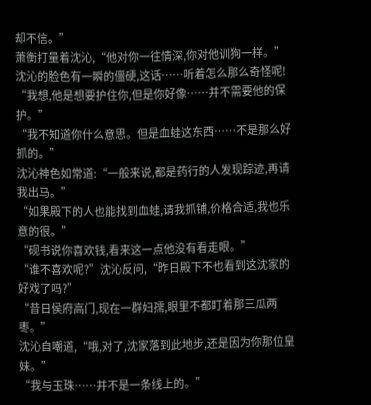却不信。”
萧衡打量着沈沁,“他对你一往情深,你对他训狗一样。”
沈沁的脸色有一瞬的僵硬,这话……听着怎么那么奇怪呢!
“我想,他是想要护住你,但是你好像……并不需要他的保护。”
“我不知道你什么意思。但是血蛙这东西……不是那么好抓的。”
沈沁神色如常道:“一般来说,都是药行的人发现踪迹,再请我出马。”
“如果殿下的人也能找到血蛙,请我抓铺,价格合适,我也乐意的很。”
“砚书说你喜欢钱,看来这一点他没有看走眼。”
“谁不喜欢呢?”沈沁反问,“昨日殿下不也看到这沈家的好戏了吗?”
“昔日侯府高门,现在一群妇孺,眼里不都盯着那三瓜两枣。”
沈沁自嘲道,“哦,对了,沈家落到此地步,还是因为你那位皇妹。”
“我与玉珠……并不是一条线上的。”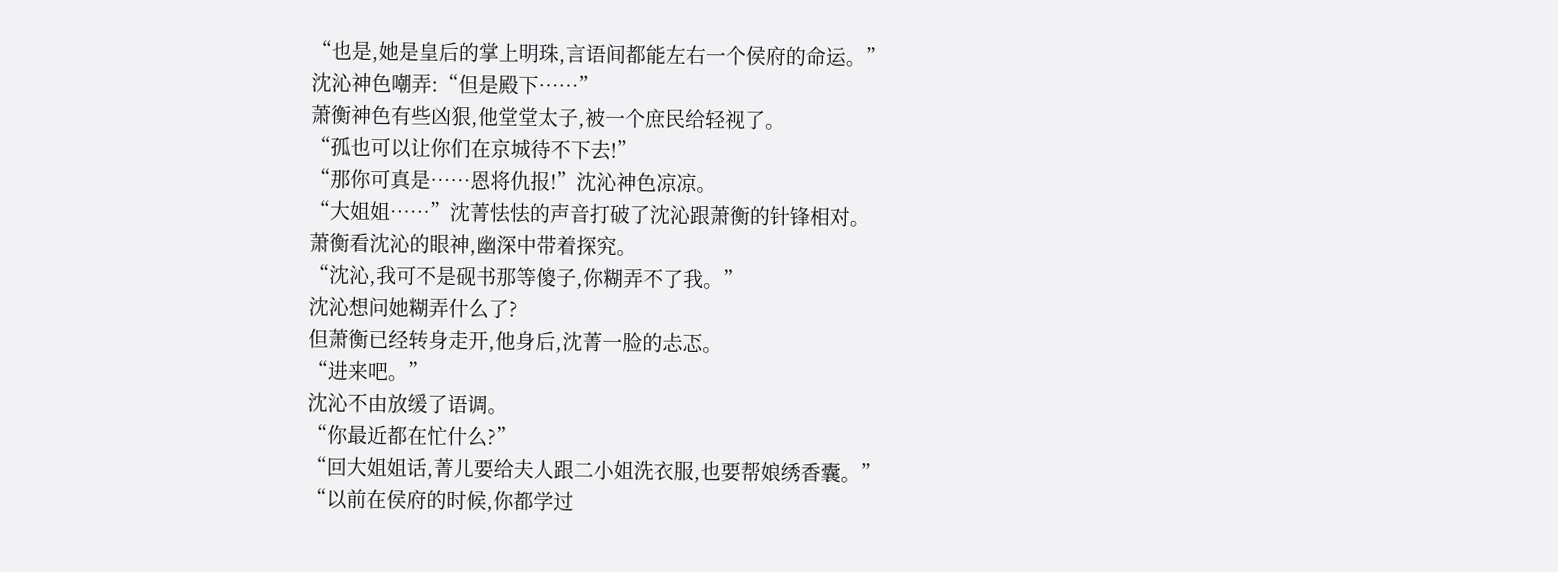“也是,她是皇后的掌上明珠,言语间都能左右一个侯府的命运。”
沈沁神色嘲弄:“但是殿下……”
萧衡神色有些凶狠,他堂堂太子,被一个庶民给轻视了。
“孤也可以让你们在京城待不下去!”
“那你可真是……恩将仇报!”沈沁神色凉凉。
“大姐姐……”沈菁怯怯的声音打破了沈沁跟萧衡的针锋相对。
萧衡看沈沁的眼神,幽深中带着探究。
“沈沁,我可不是砚书那等傻子,你糊弄不了我。”
沈沁想问她糊弄什么了?
但萧衡已经转身走开,他身后,沈菁一脸的忐忑。
“进来吧。”
沈沁不由放缓了语调。
“你最近都在忙什么?”
“回大姐姐话,菁儿要给夫人跟二小姐洗衣服,也要帮娘绣香囊。”
“以前在侯府的时候,你都学过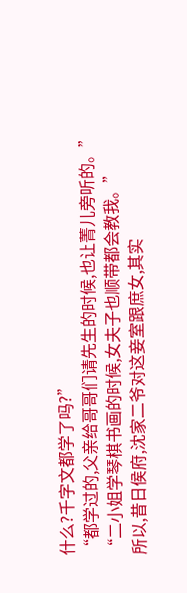什么?千字文都学了吗?”
“都学过的,父亲给哥哥们请先生的时候,也让菁儿旁听的。”
“二小姐学琴棋书画的时候,女夫子也顺带都会教我。”
所以,昔日侯府,沈家二爷对这妾室跟庶女,其实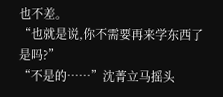也不差。
“也就是说,你不需要再来学东西了是吗?”
“不是的……”沈菁立马摇头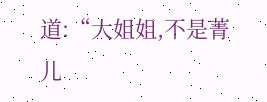道:“大姐姐,不是菁儿